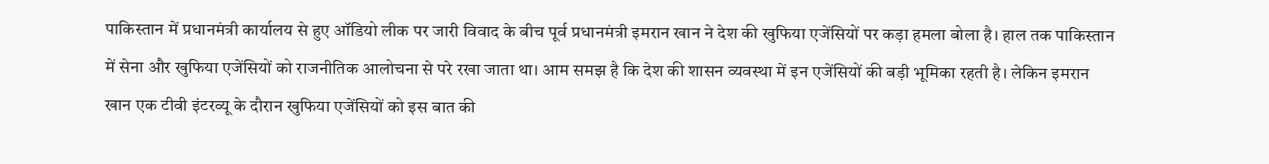पाकिस्तान में प्रधानमंत्री कार्यालय से हुए ऑडियो लीक पर जारी विवाद के बीच पूर्व प्रधानमंत्री इमरान खान ने देश की खुफिया एजेंसियों पर कड़ा हमला बोला है। हाल तक पाकिस्तान में सेना और खुफिया एजेंसियों को राजनीतिक आलोचना से परे रखा जाता था। आम समझ है कि देश की शासन व्यवस्था में इन एजेंसियों की बड़ी भूमिका रहती है। लेकिन इमरान खान एक टीवी इंटरव्यू के दौरान खुफिया एजेंसियों को इस बात की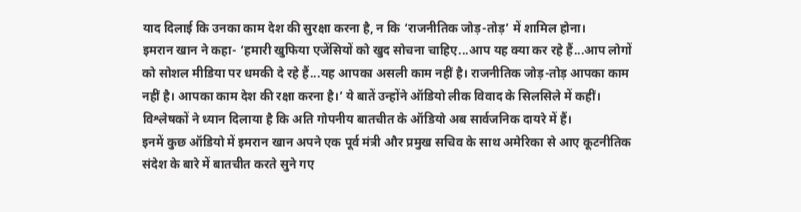याद दिलाई कि उनका काम देश की सुरक्षा करना है, न कि ‘राजनीतिक जोड़-तोड़’ में शामिल होना।
इमरान खान ने कहा- ‘हमारी खुफिया एजेंसियों को खुद सोचना चाहिए...आप यह क्या कर रहे हैं...आप लोगों को सोशल मीडिया पर धमकी दे रहे हैं...यह आपका असली काम नहीं है। राजनीतिक जोड़-तोड़ आपका काम नहीं है। आपका काम देश की रक्षा करना है।’ ये बातें उन्होंने ऑडियो लीक विवाद के सिलसिले में कहीं। विश्लेषकों ने ध्यान दिलाया है कि अति गोपनीय बातचीत के ऑडियो अब सार्वजनिक दायरे में हैं।
इनमें कुछ ऑडियो में इमरान खान अपने एक पूर्व मंत्री और प्रमुख सचिव के साथ अमेरिका से आए कूटनीतिक संदेश के बारे में बातचीत करते सुने गए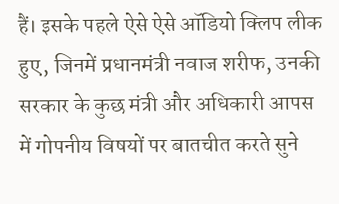हैं। इसके पहले ऐसे ऐसे ऑडियो क्लिप लीक हुए, जिनमें प्रधानमंत्री नवाज शरीफ, उनकी सरकार के कुछ मंत्री और अधिकारी आपस में गोपनीय विषयों पर बातचीत करते सुने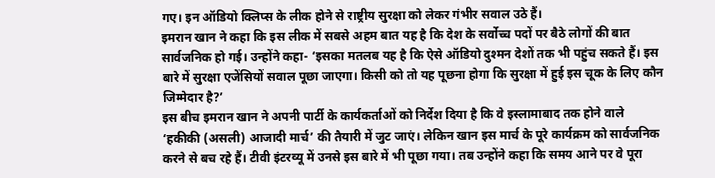गए। इन ऑडियो क्लिप्स के लीक होने से राष्ट्रीय सुरक्षा को लेकर गंभीर सवाल उठे हैं।
इमरान खान ने कहा कि इस लीक में सबसे अहम बात यह है कि देश के सर्वोच्च पदों पर बैठे लोगों की बात सार्वजनिक हो गई। उन्होंने कहा- ‘इसका मतलब यह है कि ऐसे ऑडियो दुश्मन देशों तक भी पहुंच सकते हैं। इस बारे में सुरक्षा एजेंसियों सवाल पूछा जाएगा। किसी को तो यह पूछना होगा कि सुरक्षा में हुई इस चूक के लिए कौन जिम्मेदार है?’
इस बीच इमरान खान ने अपनी पार्टी के कार्यकर्ताओं को निर्देश दिया है कि वे इस्लामाबाद तक होने वाले ‘हकीकी (असली) आजादी मार्च’ की तैयारी में जुट जाएं। लेकिन खान इस मार्च के पूरे कार्यक्रम को सार्वजनिक करने से बच रहे हैं। टीवी इंटरव्यू में उनसे इस बारे में भी पूछा गया। तब उन्होंने कहा कि समय आने पर वे पूरा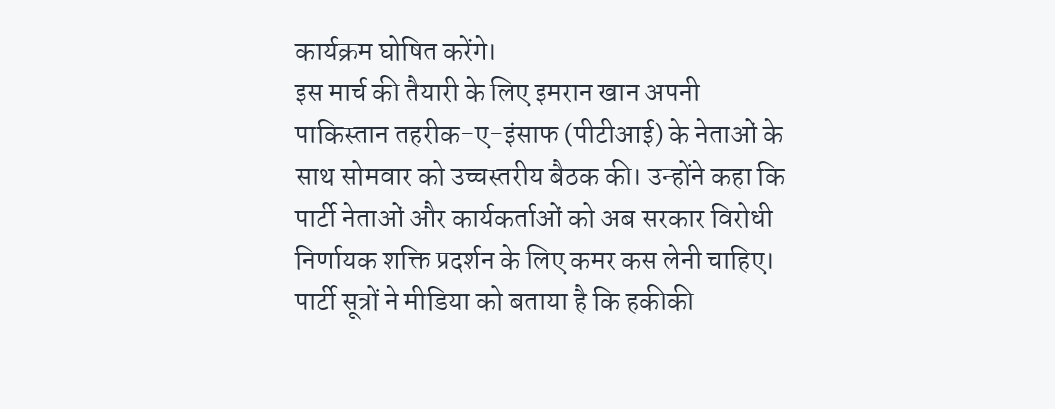कार्यक्रम घोषित करेंगे।
इस मार्च की तैयारी के लिए इमरान खान अपनी पाकिस्तान तहरीक-ए-इंसाफ (पीटीआई) के नेताओं के साथ सोमवार को उच्चस्तरीय बैठक की। उन्होंने कहा कि पार्टी नेताओं और कार्यकर्ताओं को अब सरकार विरोधी निर्णायक शक्ति प्रदर्शन के लिए कमर कस लेनी चाहिए। पार्टी सूत्रों ने मीडिया को बताया है कि हकीकी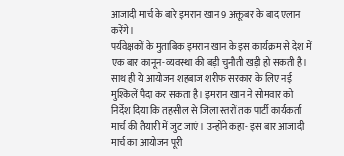आजादी मार्च के बारे इमरान खान 9 अक्तूबर के बाद एलान करेंगे।
पर्यवेक्षकों के मुताबिक इमरान खान के इस कार्यक्रम से देश में एक बार कानून-व्यवस्था की बड़ी चुनौती खड़ी हो सकती है। साथ ही ये आयोजन शहबाज शरीफ सरकार के लिए नई मुश्किलें पैदा कर सकता है। इमरान खान ने सोमवार को निर्देश दिया कि तहसील से जिला स्तरों तक पार्टी कार्यकर्ता मार्च की तैयारी में जुट जाएं। उन्होंने कहा- इस बार आजादी मार्च का आयोजन पूरी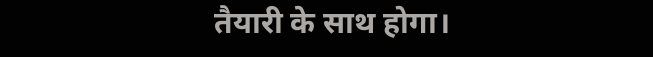तैयारी के साथ होगा।